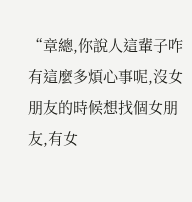“章總,你說人這輩子咋有這麼多煩心事呢,沒女朋友的時候想找個女朋友,有女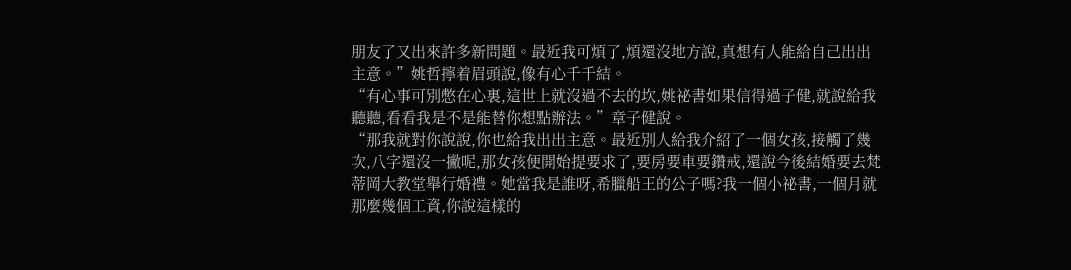朋友了又出來許多新問題。最近我可煩了,煩還沒地方說,真想有人能給自己出出主意。”姚哲擰着眉頭說,像有心千千結。
“有心事可別憋在心裏,這世上就沒過不去的坎,姚祕書如果信得過子健,就說給我聽聽,看看我是不是能替你想點辦法。”章子健說。
“那我就對你說說,你也給我出出主意。最近別人給我介紹了一個女孩,接觸了幾次,八字還沒一撇呢,那女孩便開始提要求了,要房要車要鑽戒,還說今後結婚要去梵蒂岡大教堂舉行婚禮。她當我是誰呀,希臘船王的公子嗎?我一個小祕書,一個月就那麼幾個工資,你說這樣的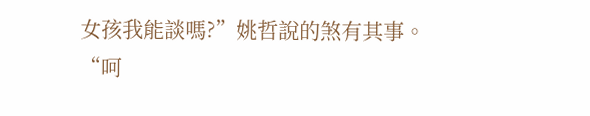女孩我能談嗎?”姚哲說的煞有其事。
“呵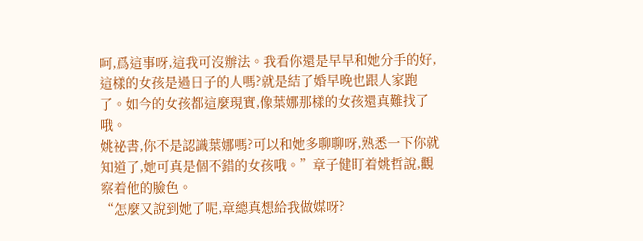呵,爲這事呀,這我可沒辦法。我看你還是早早和她分手的好,這樣的女孩是過日子的人嗎?就是結了婚早晚也跟人家跑了。如今的女孩都這麼現實,像葉娜那樣的女孩還真難找了哦。
姚祕書,你不是認識葉娜嗎?可以和她多聊聊呀,熟悉一下你就知道了,她可真是個不錯的女孩哦。”章子健盯着姚哲說,觀察着他的臉色。
“怎麼又說到她了呢,章總真想給我做媒呀?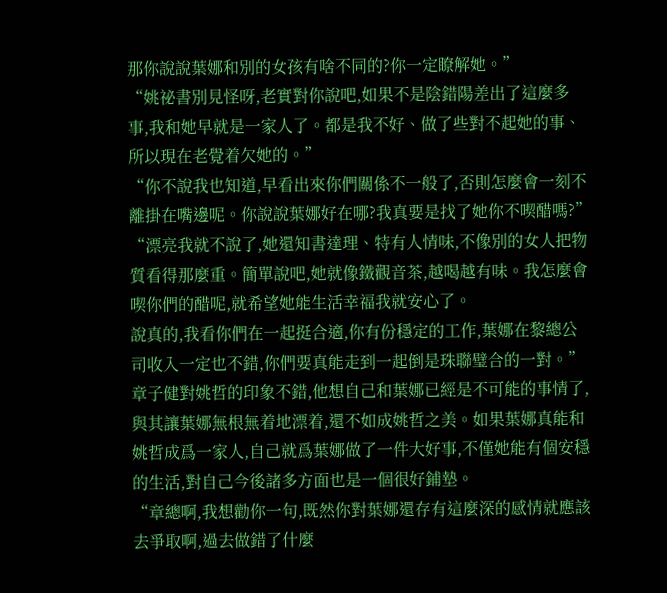那你說說葉娜和別的女孩有啥不同的?你一定瞭解她。”
“姚祕書別見怪呀,老實對你說吧,如果不是陰錯陽差出了這麼多事,我和她早就是一家人了。都是我不好、做了些對不起她的事、所以現在老覺着欠她的。”
“你不說我也知道,早看出來你們關係不一般了,否則怎麼會一刻不離掛在嘴邊呢。你說說葉娜好在哪?我真要是找了她你不喫醋嗎?”
“漂亮我就不說了,她還知書達理、特有人情味,不像別的女人把物質看得那麼重。簡單說吧,她就像鐵觀音茶,越喝越有味。我怎麼會喫你們的醋呢,就希望她能生活幸福我就安心了。
說真的,我看你們在一起挺合適,你有份穩定的工作,葉娜在黎總公司收入一定也不錯,你們要真能走到一起倒是珠聯璧合的一對。”
章子健對姚哲的印象不錯,他想自己和葉娜已經是不可能的事情了,與其讓葉娜無根無着地漂着,還不如成姚哲之美。如果葉娜真能和姚哲成爲一家人,自己就爲葉娜做了一件大好事,不僅她能有個安穩的生活,對自己今後諸多方面也是一個很好鋪墊。
“章總啊,我想勸你一句,既然你對葉娜還存有這麼深的感情就應該去爭取啊,過去做錯了什麼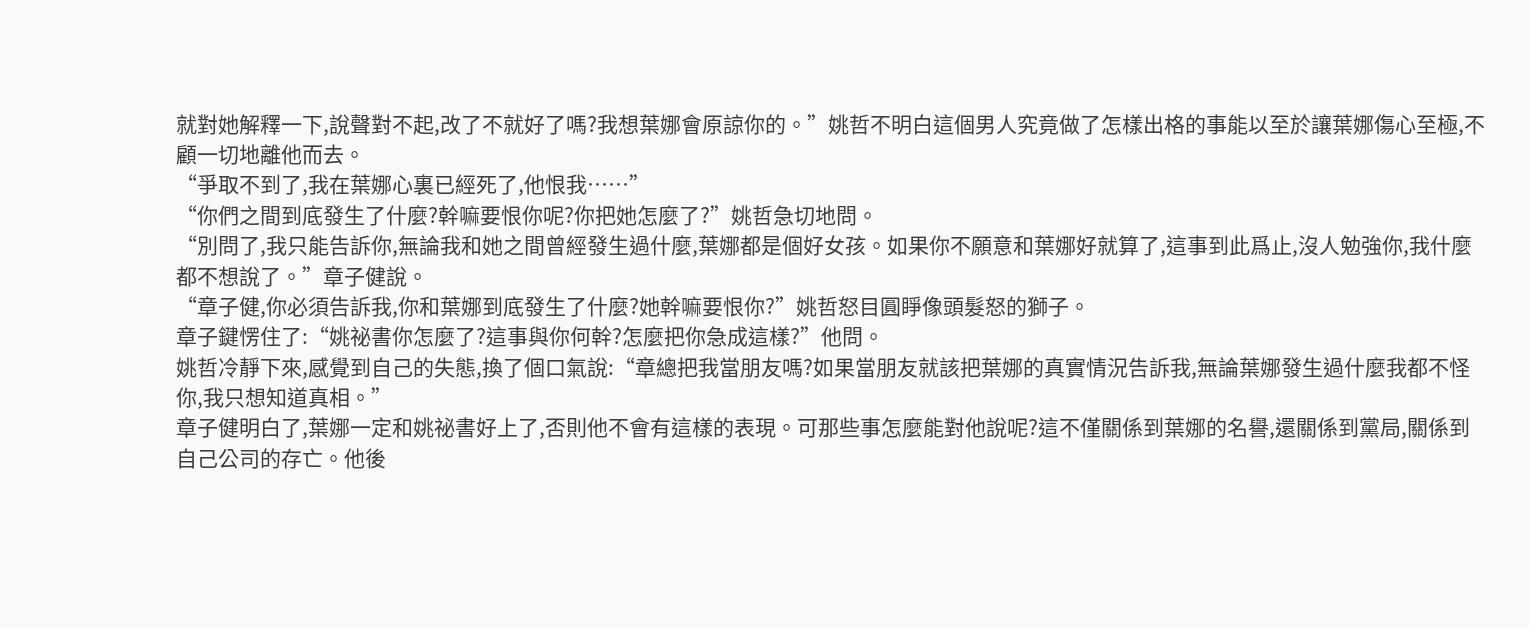就對她解釋一下,說聲對不起,改了不就好了嗎?我想葉娜會原諒你的。”姚哲不明白這個男人究竟做了怎樣出格的事能以至於讓葉娜傷心至極,不顧一切地離他而去。
“爭取不到了,我在葉娜心裏已經死了,他恨我……”
“你們之間到底發生了什麼?幹嘛要恨你呢?你把她怎麼了?”姚哲急切地問。
“別問了,我只能告訴你,無論我和她之間曾經發生過什麼,葉娜都是個好女孩。如果你不願意和葉娜好就算了,這事到此爲止,沒人勉強你,我什麼都不想說了。”章子健說。
“章子健,你必須告訴我,你和葉娜到底發生了什麼?她幹嘛要恨你?”姚哲怒目圓睜像頭髮怒的獅子。
章子鍵愣住了:“姚祕書你怎麼了?這事與你何幹?怎麼把你急成這樣?”他問。
姚哲冷靜下來,感覺到自己的失態,換了個口氣說:“章總把我當朋友嗎?如果當朋友就該把葉娜的真實情況告訴我,無論葉娜發生過什麼我都不怪你,我只想知道真相。”
章子健明白了,葉娜一定和姚祕書好上了,否則他不會有這樣的表現。可那些事怎麼能對他說呢?這不僅關係到葉娜的名譽,還關係到黨局,關係到自己公司的存亡。他後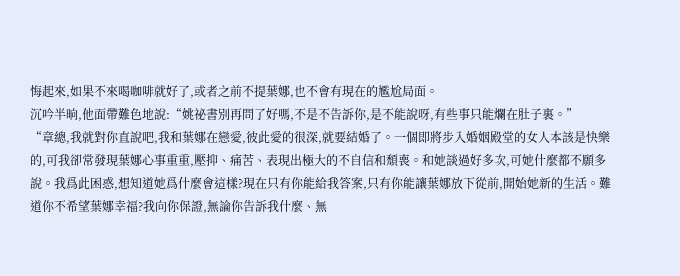悔起來,如果不來喝咖啡就好了,或者之前不提葉娜,也不會有現在的尷尬局面。
沉吟半晌,他面帶難色地說:“姚祕書別再問了好嗎,不是不告訴你,是不能說呀,有些事只能爛在肚子裏。”
“章總,我就對你直說吧,我和葉娜在戀愛,彼此愛的很深,就要結婚了。一個即將步入婚姻殿堂的女人本該是快樂的,可我卻常發現葉娜心事重重,壓抑、痛苦、表現出極大的不自信和頹喪。和她談過好多次,可她什麼都不願多說。我爲此困惑,想知道她爲什麼會這樣?現在只有你能給我答案,只有你能讓葉娜放下從前,開始她新的生活。難道你不希望葉娜幸福?我向你保證,無論你告訴我什麼、無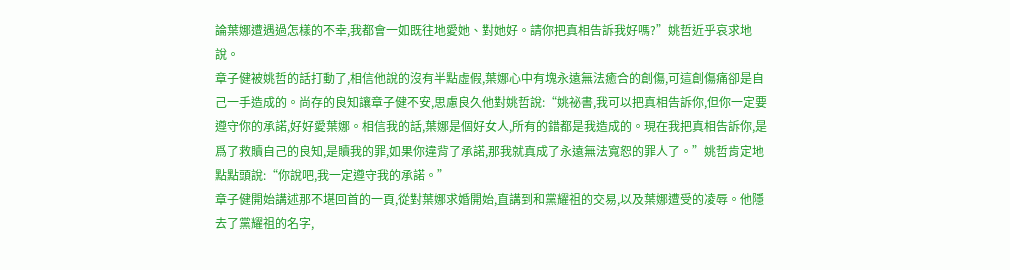論葉娜遭遇過怎樣的不幸,我都會一如既往地愛她、對她好。請你把真相告訴我好嗎?”姚哲近乎哀求地說。
章子健被姚哲的話打動了,相信他說的沒有半點虛假,葉娜心中有塊永遠無法癒合的創傷,可這創傷痛卻是自己一手造成的。尚存的良知讓章子健不安,思慮良久他對姚哲說:“姚祕書,我可以把真相告訴你,但你一定要遵守你的承諾,好好愛葉娜。相信我的話,葉娜是個好女人,所有的錯都是我造成的。現在我把真相告訴你,是爲了救贖自己的良知,是贖我的罪,如果你違背了承諾,那我就真成了永遠無法寬恕的罪人了。”姚哲肯定地點點頭說:“你說吧,我一定遵守我的承諾。”
章子健開始講述那不堪回首的一頁,從對葉娜求婚開始,直講到和黨耀祖的交易,以及葉娜遭受的凌辱。他隱去了黨耀祖的名字,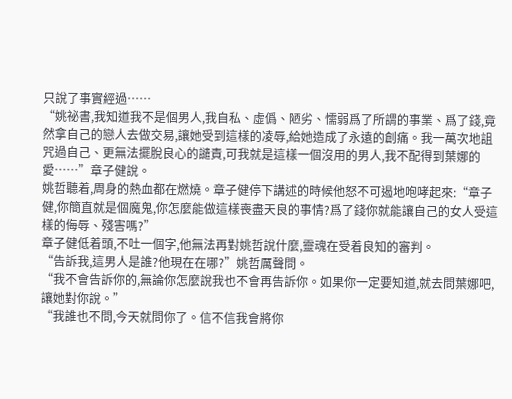只說了事實經過……
“姚祕書,我知道我不是個男人,我自私、虛僞、陋劣、懦弱爲了所謂的事業、爲了錢,竟然拿自己的戀人去做交易,讓她受到這樣的凌辱,給她造成了永遠的創痛。我一萬次地詛咒過自己、更無法擺脫良心的譴責,可我就是這樣一個沒用的男人,我不配得到葉娜的愛……”章子健說。
姚哲聽着,周身的熱血都在燃燒。章子健停下講述的時候他怒不可遏地咆哮起來:“章子健,你簡直就是個魔鬼,你怎麼能做這樣喪盡天良的事情?爲了錢你就能讓自己的女人受這樣的侮辱、殘害嗎?”
章子健低着頭,不吐一個字,他無法再對姚哲說什麼,靈魂在受着良知的審判。
“告訴我,這男人是誰?他現在在哪?”姚哲厲聲問。
“我不會告訴你的,無論你怎麼說我也不會再告訴你。如果你一定要知道,就去問葉娜吧,讓她對你說。”
“我誰也不問,今天就問你了。信不信我會將你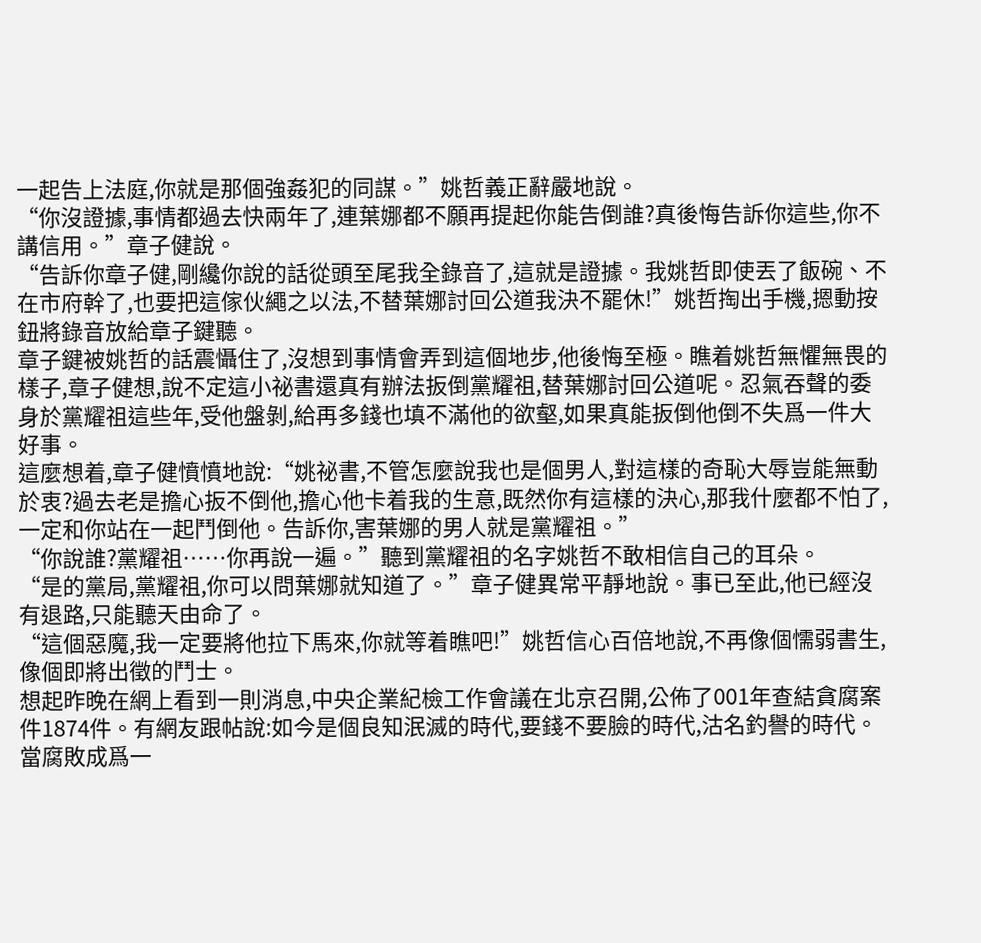一起告上法庭,你就是那個強姦犯的同謀。”姚哲義正辭嚴地說。
“你沒證據,事情都過去快兩年了,連葉娜都不願再提起你能告倒誰?真後悔告訴你這些,你不講信用。”章子健說。
“告訴你章子健,剛纔你說的話從頭至尾我全錄音了,這就是證據。我姚哲即使丟了飯碗、不在市府幹了,也要把這傢伙繩之以法,不替葉娜討回公道我決不罷休!”姚哲掏出手機,摁動按鈕將錄音放給章子鍵聽。
章子鍵被姚哲的話震懾住了,沒想到事情會弄到這個地步,他後悔至極。瞧着姚哲無懼無畏的樣子,章子健想,說不定這小祕書還真有辦法扳倒黨耀祖,替葉娜討回公道呢。忍氣吞聲的委身於黨耀祖這些年,受他盤剝,給再多錢也填不滿他的欲壑,如果真能扳倒他倒不失爲一件大好事。
這麼想着,章子健憤憤地說:“姚祕書,不管怎麼說我也是個男人,對這樣的奇恥大辱豈能無動於衷?過去老是擔心扳不倒他,擔心他卡着我的生意,既然你有這樣的決心,那我什麼都不怕了,一定和你站在一起鬥倒他。告訴你,害葉娜的男人就是黨耀祖。”
“你說誰?黨耀祖……你再說一遍。”聽到黨耀祖的名字姚哲不敢相信自己的耳朵。
“是的黨局,黨耀祖,你可以問葉娜就知道了。”章子健異常平靜地說。事已至此,他已經沒有退路,只能聽天由命了。
“這個惡魔,我一定要將他拉下馬來,你就等着瞧吧!”姚哲信心百倍地說,不再像個懦弱書生,像個即將出徵的鬥士。
想起昨晚在網上看到一則消息,中央企業紀檢工作會議在北京召開,公佈了001年查結貪腐案件1874件。有網友跟帖說:如今是個良知泯滅的時代,要錢不要臉的時代,沽名釣譽的時代。當腐敗成爲一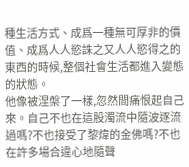種生活方式、成爲一種無可厚非的價值、成爲人人慾誅之又人人慾得之的東西的時候,整個社會生活都進入變態的狀態。
他像被涅槃了一樣,忽然間痛恨起自己來。自己不也在這股濁流中隨波逐流過嗎?不也接受了黎煒的金佛嗎?不也在許多場合違心地隨聲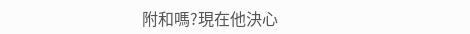附和嗎?現在他決心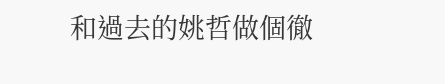和過去的姚哲做個徹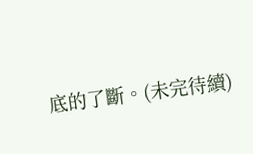底的了斷。(未完待續)